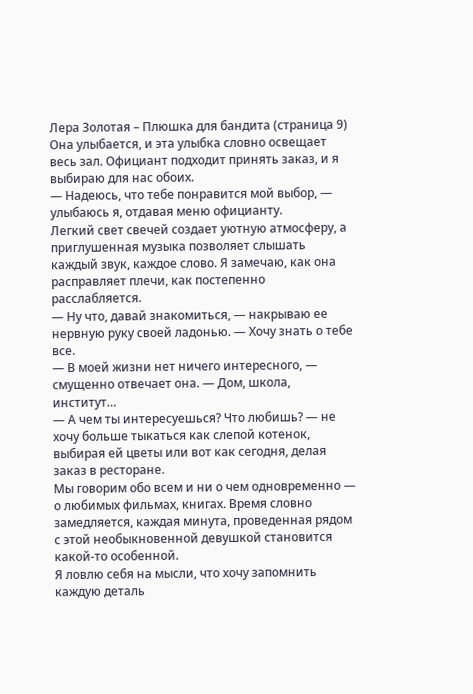Лера Золотая – Плюшка для бандита (страница 9)
Она улыбается, и эта улыбка словно освещает весь зал. Официант подходит принять заказ, и я выбираю для нас обоих.
— Надеюсь, что тебе понравится мой выбор, — улыбаюсь я, отдавая меню официанту.
Легкий свет свечей создает уютную атмосферу, а приглушенная музыка позволяет слышать каждый звук, каждое слово. Я замечаю, как она расправляет плечи, как постепенно расслабляется.
— Ну что, давай знакомиться, — накрываю ее нервную руку своей ладонью. — Хочу знать о тебе все.
— В моей жизни нет ничего интересного, — смущенно отвечает она. — Дом, школа, институт…
— А чем ты интересуешься? Что любишь? — не хочу больше тыкаться как слепой котенок, выбирая ей цветы или вот как сегодня, делая заказ в ресторане.
Мы говорим обо всем и ни о чем одновременно — о любимых фильмах, книгах. Время словно замедляется, каждая минута, проведенная рядом с этой необыкновенной девушкой становится какой-то особенной.
Я ловлю себя на мысли, что хочу запомнить каждую деталь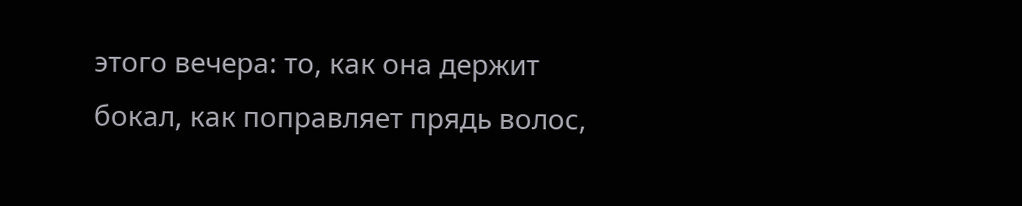этого вечера: то, как она держит бокал, как поправляет прядь волос,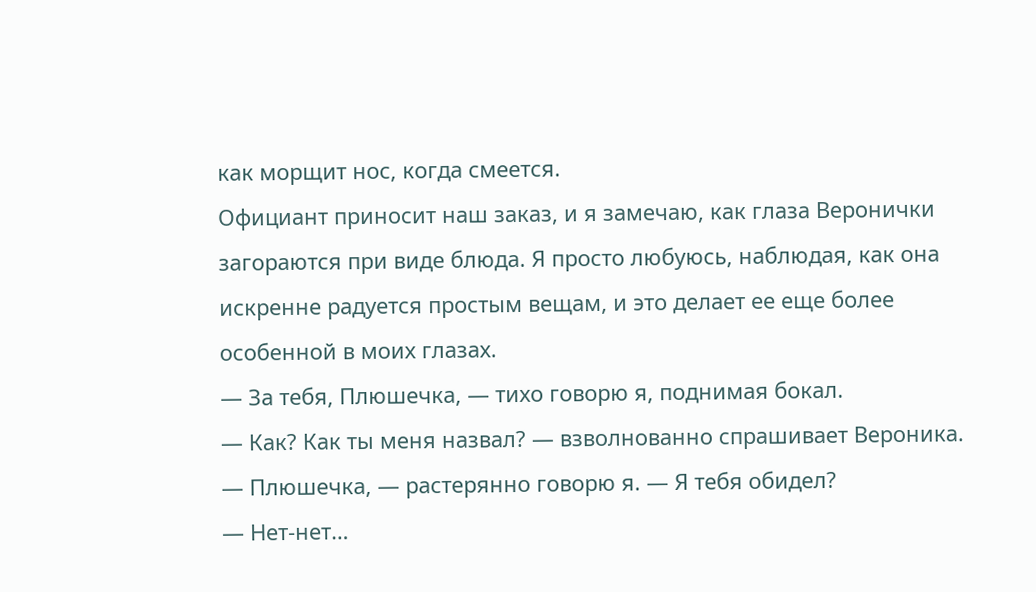как морщит нос, когда смеется.
Официант приносит наш заказ, и я замечаю, как глаза Веронички загораются при виде блюда. Я просто любуюсь, наблюдая, как она искренне радуется простым вещам, и это делает ее еще более особенной в моих глазах.
— За тебя, Плюшечка, — тихо говорю я, поднимая бокал.
— Как? Как ты меня назвал? — взволнованно спрашивает Вероника.
— Плюшечка, — растерянно говорю я. — Я тебя обидел?
— Нет-нет…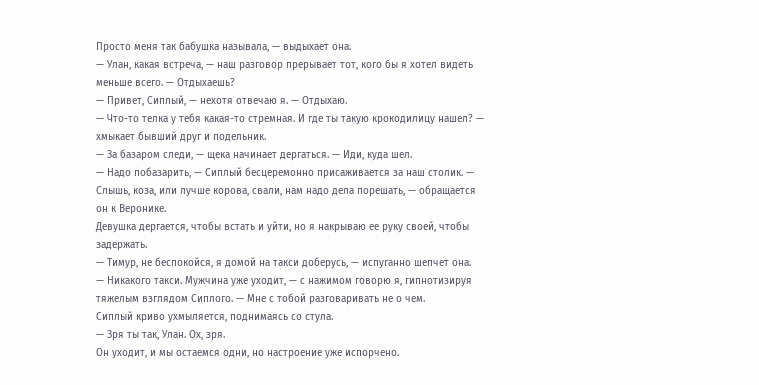Просто меня так бабушка называла, — выдыхает она.
— Улан, какая встреча, — наш разговор прерывает тот, кого бы я хотел видеть меньше всего. — Отдыхаешь?
— Привет, Сиплый, — нехотя отвечаю я. — Отдыхаю.
— Что-то телка у тебя какая-то стремная. И где ты такую крокодилицу нашел? — хмыкает бывший друг и подельник.
— За базаром следи, — щека начинает дергаться. — Иди, куда шел.
— Надо побазарить, — Сиплый бесцеремонно присаживается за наш столик. — Слышь, коза, или лучше корова, свали, нам надо дела порешать, — обращается он к Веронике.
Девушка дергается, чтобы встать и уйти, но я накрываю ее руку своей, чтобы задержать.
— Тимур, не беспокойся, я домой на такси доберусь, — испуганно шепчет она.
— Никакого такси. Мужчина уже уходит, — с нажимом говорю я, гипнотизируя тяжелым взглядом Сиплого. — Мне с тобой разговаривать не о чем.
Сиплый криво ухмыляется, поднимаясь со стула.
— Зря ты так, Улан. Ох, зря.
Он уходит, и мы остаемся одни, но настроение уже испорчено.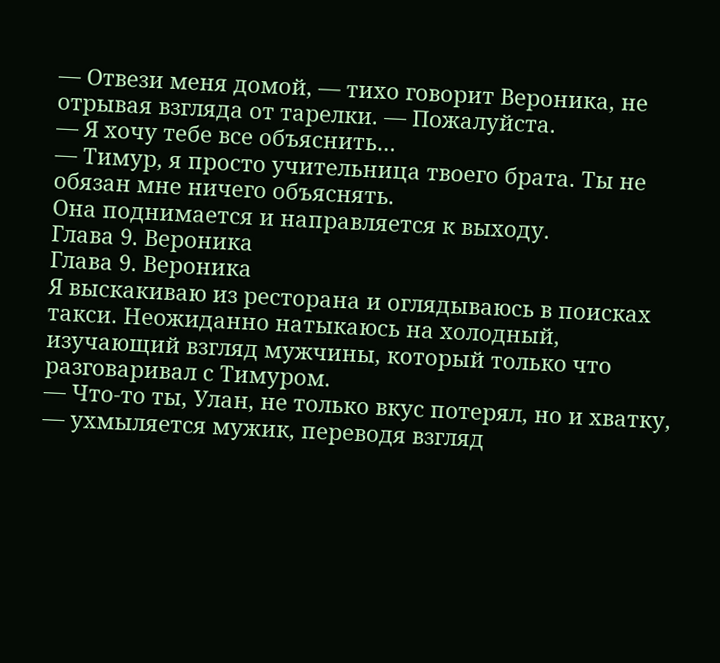— Отвези меня домой, — тихо говорит Вероника, не отрывая взгляда от тарелки. — Пожалуйста.
— Я хочу тебе все объяснить…
— Тимур, я просто учительница твоего брата. Ты не обязан мне ничего объяснять.
Она поднимается и направляется к выходу.
Глава 9. Вероника
Глава 9. Вероника
Я выскакиваю из ресторана и оглядываюсь в поисках такси. Неожиданно натыкаюсь на холодный, изучающий взгляд мужчины, который только что разговаривал с Тимуром.
— Что-то ты, Улан, не только вкус потерял, но и хватку, — ухмыляется мужик, переводя взгляд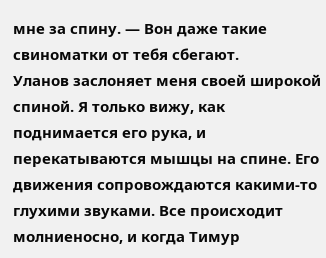мне за спину. — Вон даже такие свиноматки от тебя сбегают.
Уланов заслоняет меня своей широкой спиной. Я только вижу, как поднимается его рука, и перекатываются мышцы на спине. Его движения сопровождаются какими-то глухими звуками. Все происходит молниеносно, и когда Тимур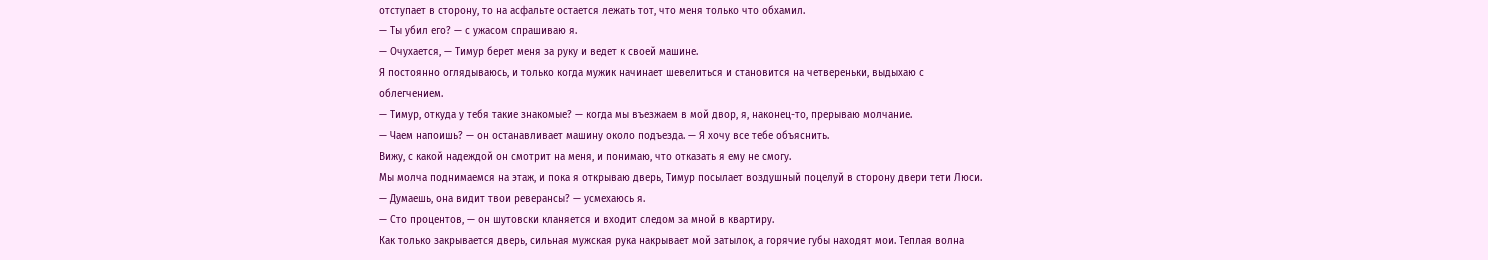отступает в сторону, то на асфальте остается лежать тот, что меня только что обхамил.
— Ты убил его? — с ужасом спрашиваю я.
— Очухается, — Тимур берет меня за руку и ведет к своей машине.
Я постоянно оглядываюсь, и только когда мужик начинает шевелиться и становится на четвереньки, выдыхаю с облегчением.
— Тимур, откуда у тебя такие знакомые? — когда мы въезжаем в мой двор, я, наконец-то, прерываю молчание.
— Чаем напоишь? — он останавливает машину около подъезда. — Я хочу все тебе объяснить.
Вижу, с какой надеждой он смотрит на меня, и понимаю, что отказать я ему не смогу.
Мы молча поднимаемся на этаж, и пока я открываю дверь, Тимур посылает воздушный поцелуй в сторону двери тети Люси.
— Думаешь, она видит твои реверансы? — усмехаюсь я.
— Сто процентов, — он шутовски кланяется и входит следом за мной в квартиру.
Как только закрывается дверь, сильная мужская рука накрывает мой затылок, а горячие губы находят мои. Теплая волна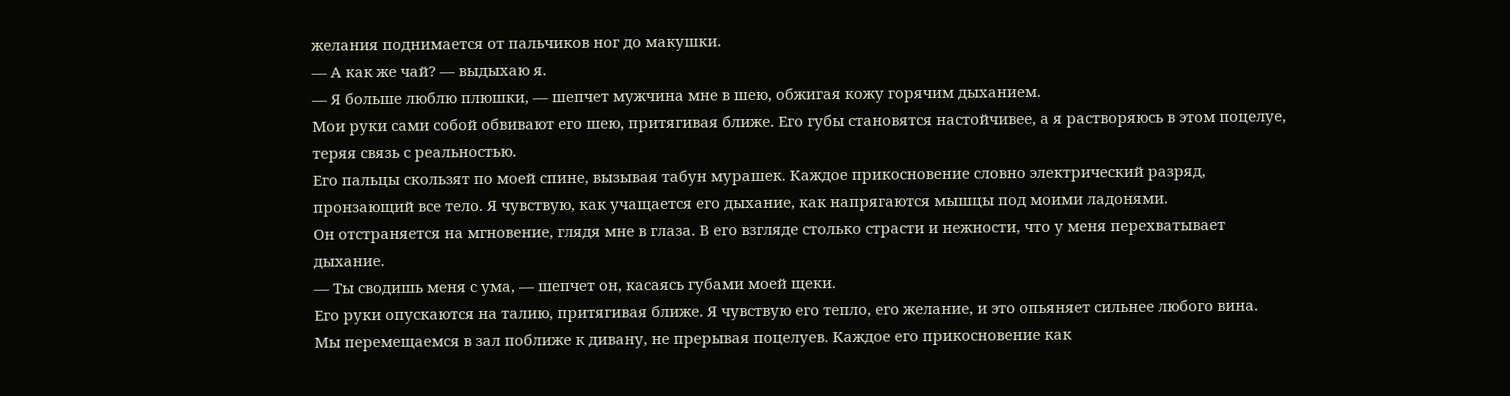желания поднимается от пальчиков ног до макушки.
— А как же чай? — выдыхаю я.
— Я больше люблю плюшки, — шепчет мужчина мне в шею, обжигая кожу горячим дыханием.
Мои руки сами собой обвивают его шею, притягивая ближе. Его губы становятся настойчивее, а я растворяюсь в этом поцелуе, теряя связь с реальностью.
Его пальцы скользят по моей спине, вызывая табун мурашек. Каждое прикосновение словно электрический разряд, пронзающий все тело. Я чувствую, как учащается его дыхание, как напрягаются мышцы под моими ладонями.
Он отстраняется на мгновение, глядя мне в глаза. В его взгляде столько страсти и нежности, что у меня перехватывает дыхание.
— Ты сводишь меня с ума, — шепчет он, касаясь губами моей щеки.
Его руки опускаются на талию, притягивая ближе. Я чувствую его тепло, его желание, и это опьяняет сильнее любого вина.
Мы перемещаемся в зал поближе к дивану, не прерывая поцелуев. Каждое его прикосновение как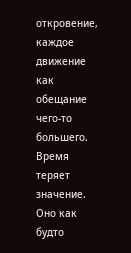откровение, каждое движение как обещание чего-то большего.
Время теряет значение. Оно как будто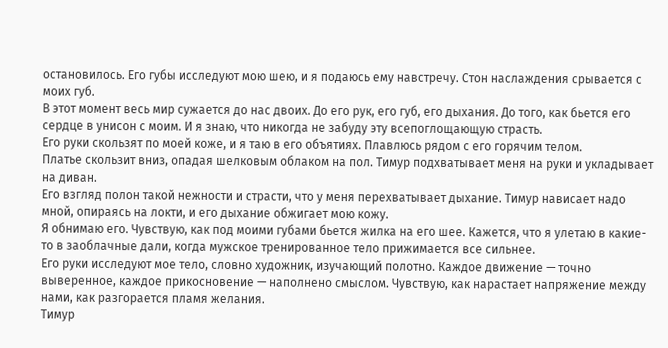остановилось. Его губы исследуют мою шею, и я подаюсь ему навстречу. Стон наслаждения срывается с моих губ.
В этот момент весь мир сужается до нас двоих. До его рук, его губ, его дыхания. До того, как бьется его сердце в унисон с моим. И я знаю, что никогда не забуду эту всепоглощающую страсть.
Его руки скользят по моей коже, и я таю в его объятиях. Плавлюсь рядом с его горячим телом.
Платье скользит вниз, опадая шелковым облаком на пол. Тимур подхватывает меня на руки и укладывает на диван.
Его взгляд полон такой нежности и страсти, что у меня перехватывает дыхание. Тимур нависает надо мной, опираясь на локти, и его дыхание обжигает мою кожу.
Я обнимаю его. Чувствую, как под моими губами бьется жилка на его шее. Кажется, что я улетаю в какие-то в заоблачные дали, когда мужское тренированное тело прижимается все сильнее.
Его руки исследуют мое тело, словно художник, изучающий полотно. Каждое движение — точно выверенное, каждое прикосновение — наполнено смыслом. Чувствую, как нарастает напряжение между нами, как разгорается пламя желания.
Тимур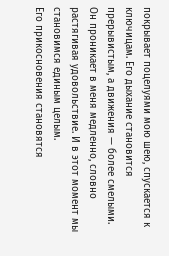покрывает поцелуями мою шею, спускается к ключицам. Его дыхание становится прерывистым, а движения — более смелыми.
Он проникает в меня медленно, словно растягивая удовольствие. И в этот момент мы становимся единым целым.
Его прикосновения становятся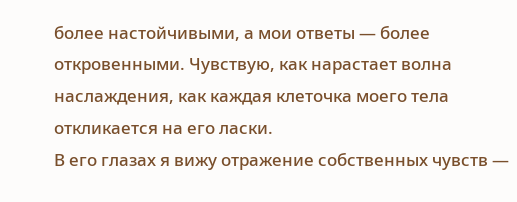более настойчивыми, а мои ответы — более откровенными. Чувствую, как нарастает волна наслаждения, как каждая клеточка моего тела откликается на его ласки.
В его глазах я вижу отражение собственных чувств —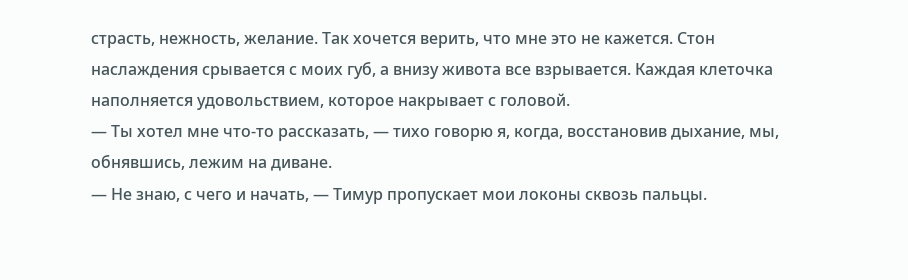страсть, нежность, желание. Так хочется верить, что мне это не кажется. Стон наслаждения срывается с моих губ, а внизу живота все взрывается. Каждая клеточка наполняется удовольствием, которое накрывает с головой.
— Ты хотел мне что-то рассказать, — тихо говорю я, когда, восстановив дыхание, мы, обнявшись, лежим на диване.
— Не знаю, с чего и начать, — Тимур пропускает мои локоны сквозь пальцы.